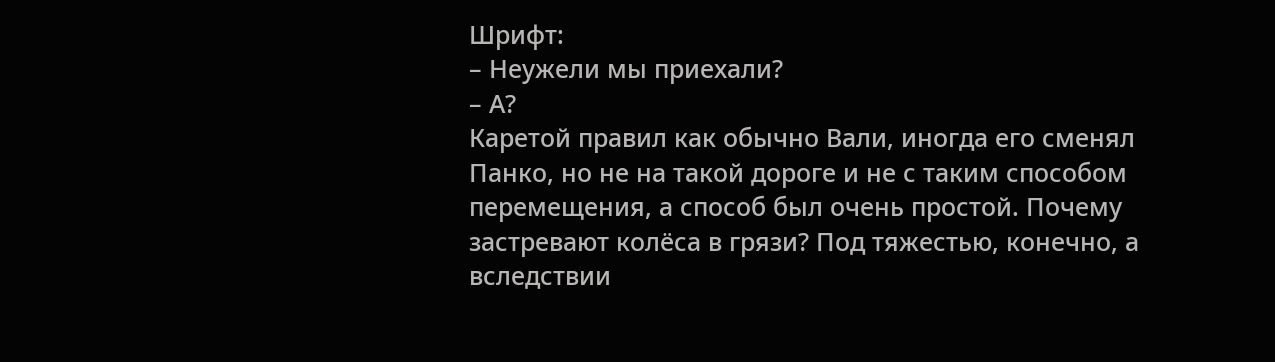Шрифт:
– Неужели мы приехали?
– А?
Каретой правил как обычно Вали, иногда его сменял Панко, но не на такой дороге и не с таким способом перемещения, а способ был очень простой. Почему застревают колёса в грязи? Под тяжестью, конечно, а вследствии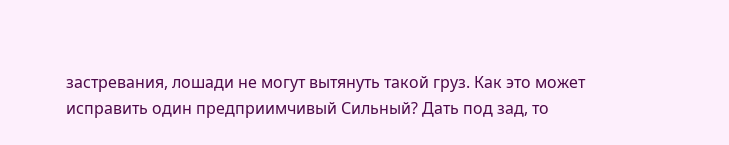застревания, лошади не могут вытянуть такой груз. Как это может исправить один предприимчивый Сильный? Дать под зад, то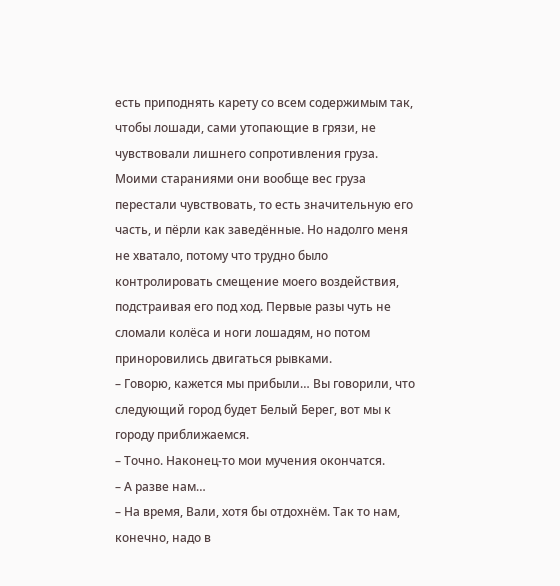есть приподнять карету со всем содержимым так, чтобы лошади, сами утопающие в грязи, не чувствовали лишнего сопротивления груза. Моими стараниями они вообще вес груза перестали чувствовать, то есть значительную его часть, и пёрли как заведённые. Но надолго меня не хватало, потому что трудно было контролировать смещение моего воздействия, подстраивая его под ход. Первые разы чуть не сломали колёса и ноги лошадям, но потом приноровились двигаться рывками.
– Говорю, кажется мы прибыли… Вы говорили, что следующий город будет Белый Берег, вот мы к городу приближаемся.
– Точно. Наконец-то мои мучения окончатся.
– А разве нам…
– На время, Вали, хотя бы отдохнём. Так то нам, конечно, надо в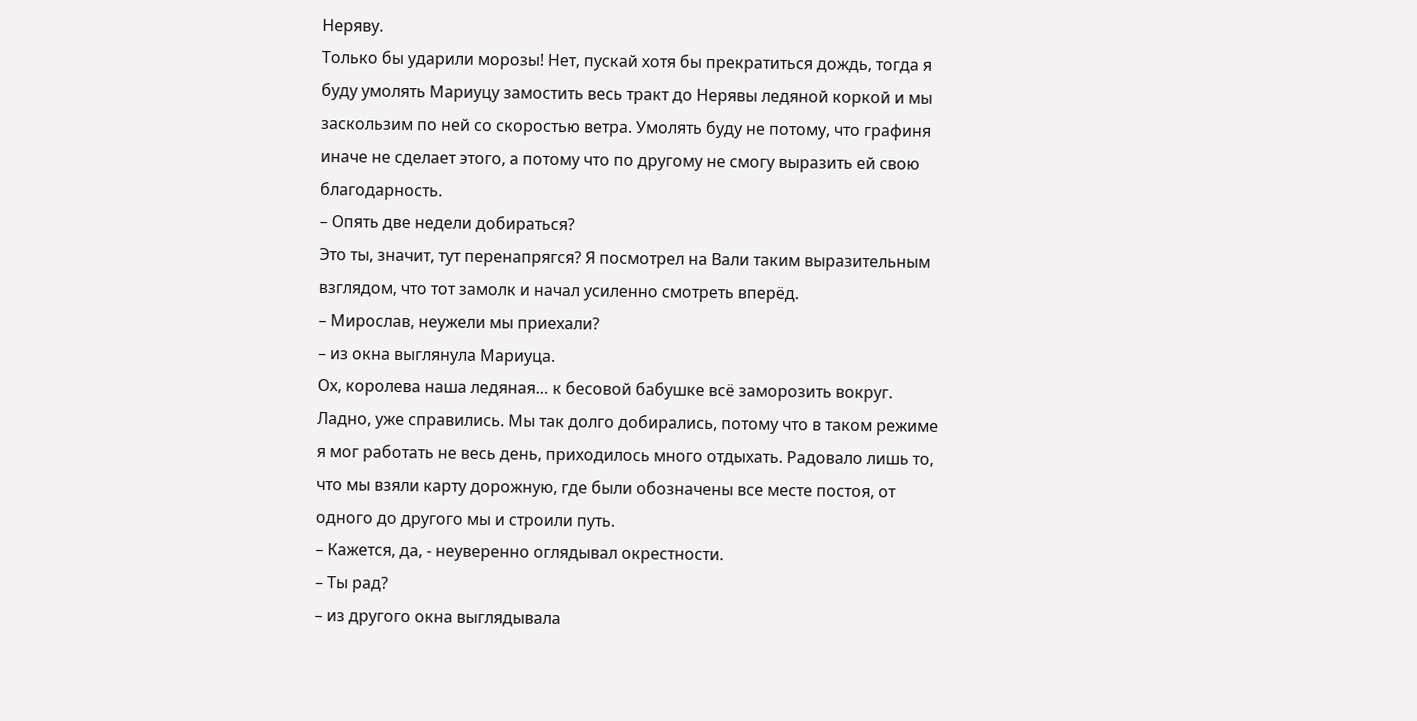Неряву.
Только бы ударили морозы! Нет, пускай хотя бы прекратиться дождь, тогда я буду умолять Мариуцу замостить весь тракт до Нерявы ледяной коркой и мы заскользим по ней со скоростью ветра. Умолять буду не потому, что графиня иначе не сделает этого, а потому что по другому не смогу выразить ей свою благодарность.
– Опять две недели добираться?
Это ты, значит, тут перенапрягся? Я посмотрел на Вали таким выразительным взглядом, что тот замолк и начал усиленно смотреть вперёд.
– Мирослав, неужели мы приехали?
– из окна выглянула Мариуца.
Ох, королева наша ледяная… к бесовой бабушке всё заморозить вокруг. Ладно, уже справились. Мы так долго добирались, потому что в таком режиме я мог работать не весь день, приходилось много отдыхать. Радовало лишь то, что мы взяли карту дорожную, где были обозначены все месте постоя, от одного до другого мы и строили путь.
– Кажется, да, - неуверенно оглядывал окрестности.
– Ты рад?
– из другого окна выглядывала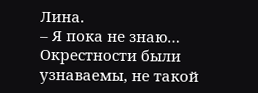Лина.
– Я пока не знаю…
Окрестности были узнаваемы, не такой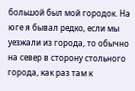большой был мой городок. На юге я бывал редко, если мы уезжали из города, то обычно на север в сторону стольного города, как раз там к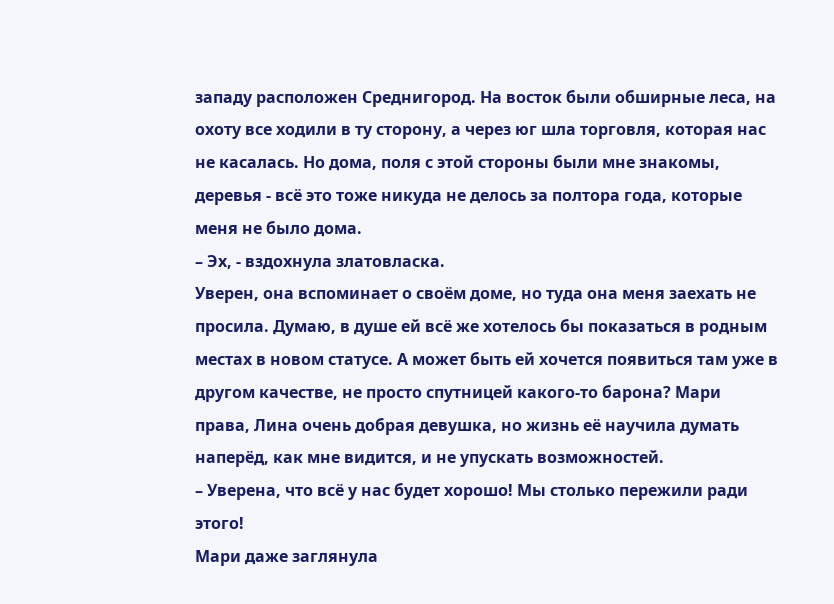западу расположен Среднигород. На восток были обширные леса, на охоту все ходили в ту сторону, а через юг шла торговля, которая нас не касалась. Но дома, поля с этой стороны были мне знакомы, деревья - всё это тоже никуда не делось за полтора года, которые меня не было дома.
– Эх, - вздохнула златовласка.
Уверен, она вспоминает о своём доме, но туда она меня заехать не просила. Думаю, в душе ей всё же хотелось бы показаться в родным местах в новом статусе. А может быть ей хочется появиться там уже в другом качестве, не просто спутницей какого-то барона? Мари права, Лина очень добрая девушка, но жизнь её научила думать наперёд, как мне видится, и не упускать возможностей.
– Уверена, что всё у нас будет хорошо! Мы столько пережили ради этого!
Мари даже заглянула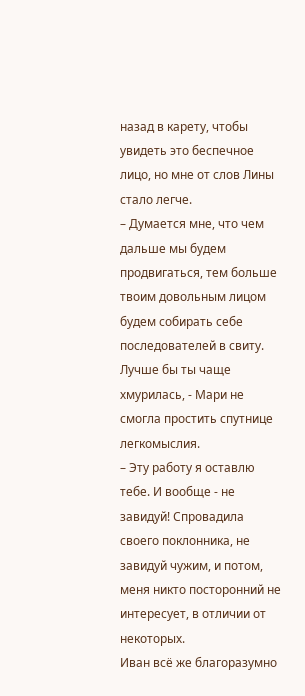назад в карету, чтобы увидеть это беспечное лицо, но мне от слов Лины стало легче.
– Думается мне, что чем дальше мы будем продвигаться, тем больше твоим довольным лицом будем собирать себе последователей в свиту. Лучше бы ты чаще хмурилась, - Мари не смогла простить спутнице легкомыслия.
– Эту работу я оставлю тебе. И вообще - не завидуй! Спровадила своего поклонника, не завидуй чужим, и потом, меня никто посторонний не интересует, в отличии от некоторых.
Иван всё же благоразумно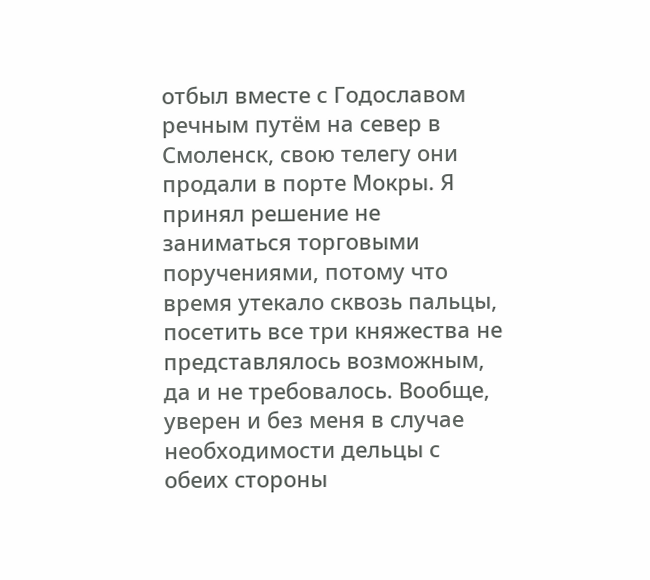отбыл вместе с Годославом речным путём на север в Смоленск, свою телегу они продали в порте Мокры. Я принял решение не заниматься торговыми поручениями, потому что время утекало сквозь пальцы, посетить все три княжества не представлялось возможным, да и не требовалось. Вообще, уверен и без меня в случае необходимости дельцы с обеих стороны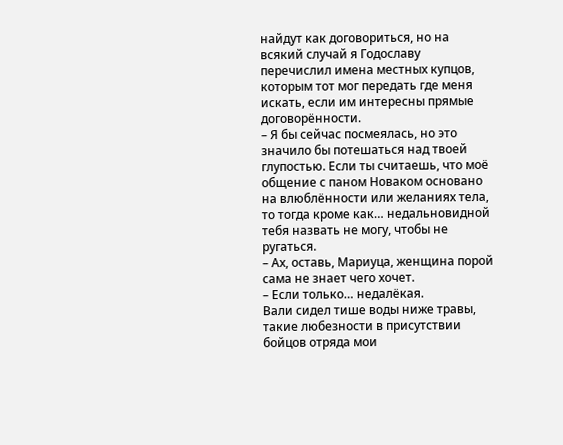найдут как договориться, но на всякий случай я Годославу перечислил имена местных купцов, которым тот мог передать где меня искать, если им интересны прямые договорённости.
– Я бы сейчас посмеялась, но это значило бы потешаться над твоей глупостью. Если ты считаешь, что моё общение с паном Новаком основано на влюблённости или желаниях тела, то тогда кроме как… недальновидной тебя назвать не могу, чтобы не ругаться.
– Ах, оставь, Мариуца, женщина порой сама не знает чего хочет.
– Если только… недалёкая.
Вали сидел тише воды ниже травы, такие любезности в присутствии бойцов отряда мои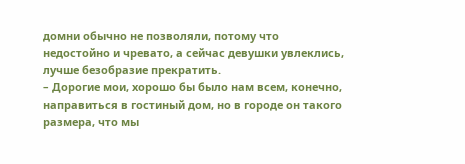домни обычно не позволяли, потому что недостойно и чревато, а сейчас девушки увлеклись, лучше безобразие прекратить.
– Дорогие мои, хорошо бы было нам всем, конечно, направиться в гостиный дом, но в городе он такого размера, что мы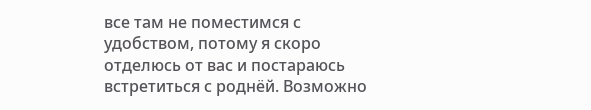все там не поместимся с удобством, потому я скоро отделюсь от вас и постараюсь встретиться с роднёй. Возможно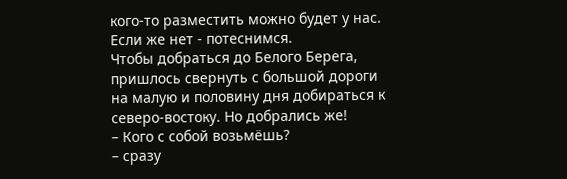кого-то разместить можно будет у нас. Если же нет - потеснимся.
Чтобы добраться до Белого Берега, пришлось свернуть с большой дороги на малую и половину дня добираться к северо-востоку. Но добрались же!
– Кого с собой возьмёшь?
– сразу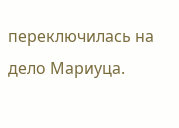переключилась на дело Мариуца.